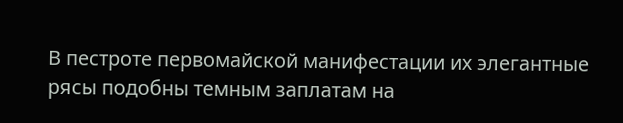В пестроте первомайской манифестации их элегантные рясы подобны темным заплатам на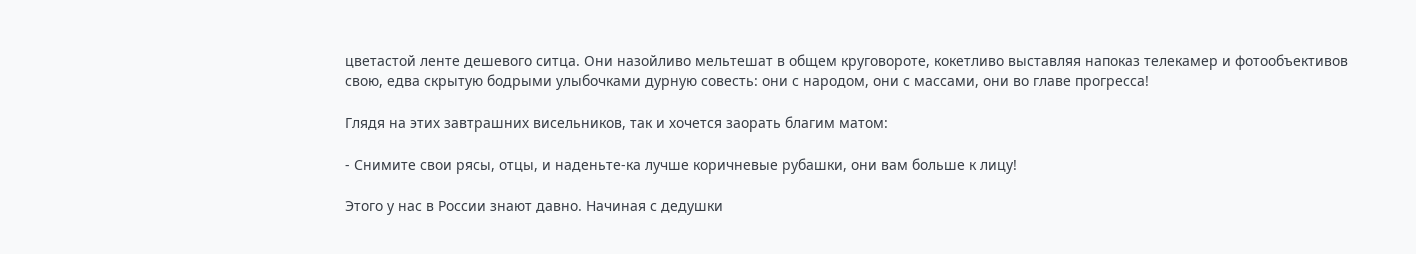цветастой ленте дешевого ситца. Они назойливо мельтешат в общем круговороте, кокетливо выставляя напоказ телекамер и фотообъективов свою, едва скрытую бодрыми улыбочками дурную совесть: они с народом, они с массами, они во главе прогресса!

Глядя на этих завтрашних висельников, так и хочется заорать благим матом:

- Снимите свои рясы, отцы, и наденьте-ка лучше коричневые рубашки, они вам больше к лицу!

Этого у нас в России знают давно. Начиная с дедушки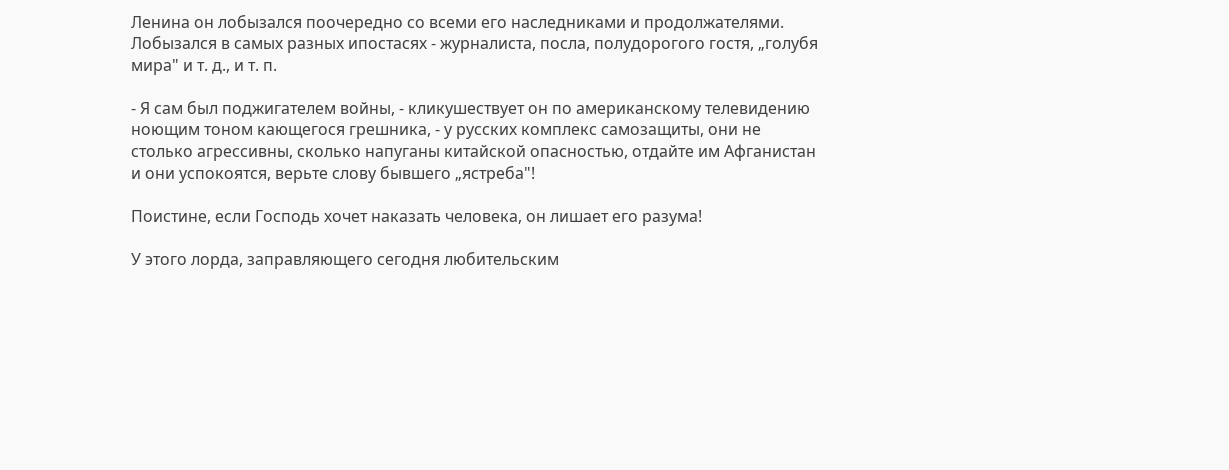Ленина он лобызался поочередно со всеми его наследниками и продолжателями. Лобызался в самых разных ипостасях - журналиста, посла, полудорогого гостя, „голубя мира" и т. д., и т. п.

- Я сам был поджигателем войны, - кликушествует он по американскому телевидению ноющим тоном кающегося грешника, - у русских комплекс самозащиты, они не столько агрессивны, сколько напуганы китайской опасностью, отдайте им Афганистан и они успокоятся, верьте слову бывшего „ястреба"!

Поистине, если Господь хочет наказать человека, он лишает его разума!

У этого лорда, заправляющего сегодня любительским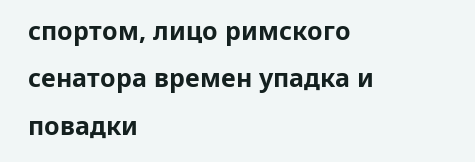спортом, лицо римского сенатора времен упадка и повадки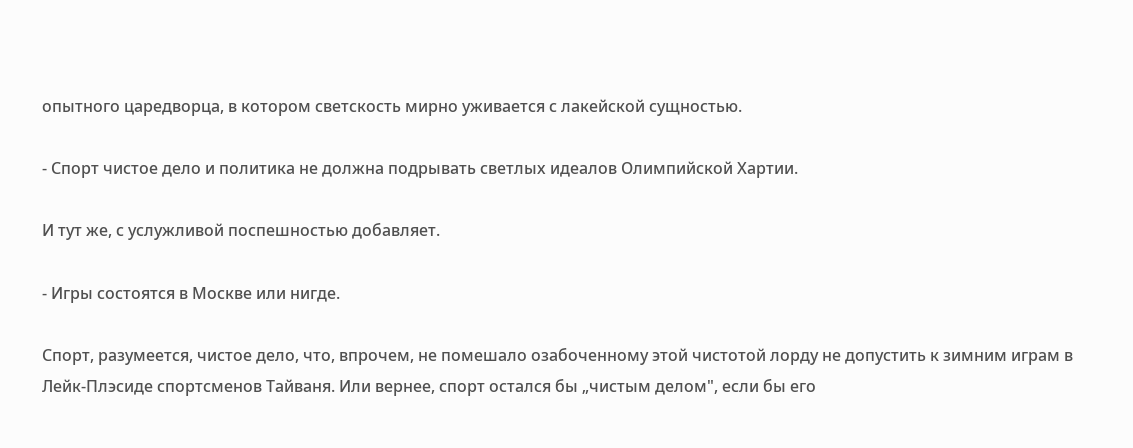опытного царедворца, в котором светскость мирно уживается с лакейской сущностью.

- Спорт чистое дело и политика не должна подрывать светлых идеалов Олимпийской Хартии.

И тут же, с услужливой поспешностью добавляет.

- Игры состоятся в Москве или нигде.

Спорт, разумеется, чистое дело, что, впрочем, не помешало озабоченному этой чистотой лорду не допустить к зимним играм в Лейк-Плэсиде спортсменов Тайваня. Или вернее, спорт остался бы „чистым делом", если бы его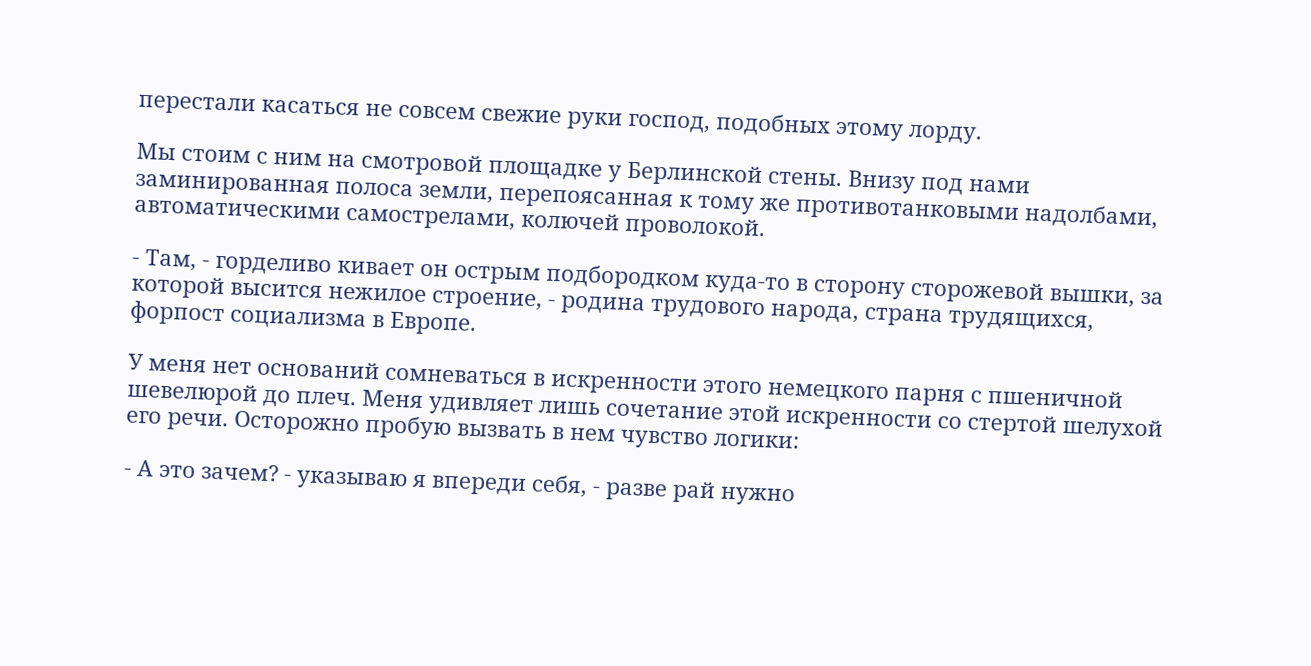перестали касаться не совсем свежие руки господ, подобных этому лорду.

Мы стоим с ним на смотровой площадке у Берлинской стены. Внизу под нами заминированная полоса земли, перепоясанная к тому же противотанковыми надолбами, автоматическими самострелами, колючей проволокой.

- Там, - горделиво кивает он острым подбородком куда-то в сторону сторожевой вышки, за которой высится нежилое строение, - родина трудового народа, страна трудящихся, форпост социализма в Европе.

У меня нет оснований сомневаться в искренности этого немецкого парня с пшеничной шевелюрой до плеч. Меня удивляет лишь сочетание этой искренности со стертой шелухой его речи. Осторожно пробую вызвать в нем чувство логики:

- А это зачем? - указываю я впереди себя, - разве рай нужно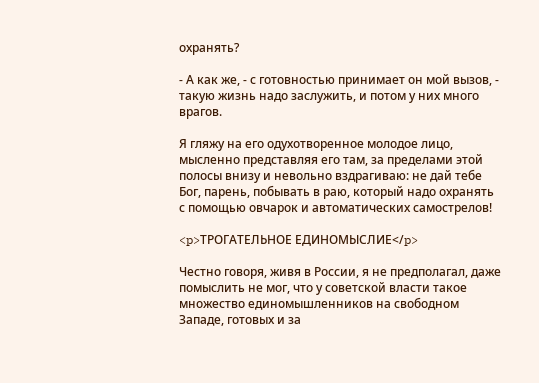охранять?

- А как же, - с готовностью принимает он мой вызов, - такую жизнь надо заслужить, и потом у них много врагов.

Я гляжу на его одухотворенное молодое лицо, мысленно представляя его там, за пределами этой полосы внизу и невольно вздрагиваю: не дай тебе Бог, парень, побывать в раю, который надо охранять с помощью овчарок и автоматических самострелов!

<p>ТРОГАТЕЛЬНОЕ ЕДИНОМЫСЛИЕ</p>

Честно говоря, живя в России, я не предполагал, даже помыслить не мог, что у советской власти такое множество единомышленников на свободном Западе, готовых и за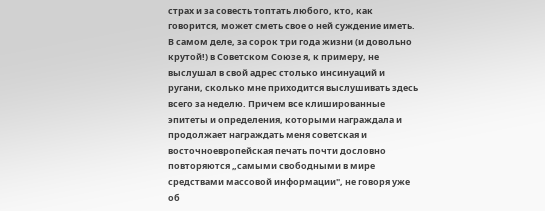страх и за совесть топтать любого, кто, как говорится, может сметь свое о ней суждение иметь. В самом деле, за сорок три года жизни (и довольно крутой!) в Советском Союзе я, к примеру, не выслушал в свой адрес столько инсинуаций и ругани, сколько мне приходится выслушивать здесь всего за неделю. Причем все клишированные эпитеты и определения, которыми награждала и продолжает награждать меня советская и восточноевропейская печать почти дословно повторяются „самыми свободными в мире средствами массовой информации", не говоря уже об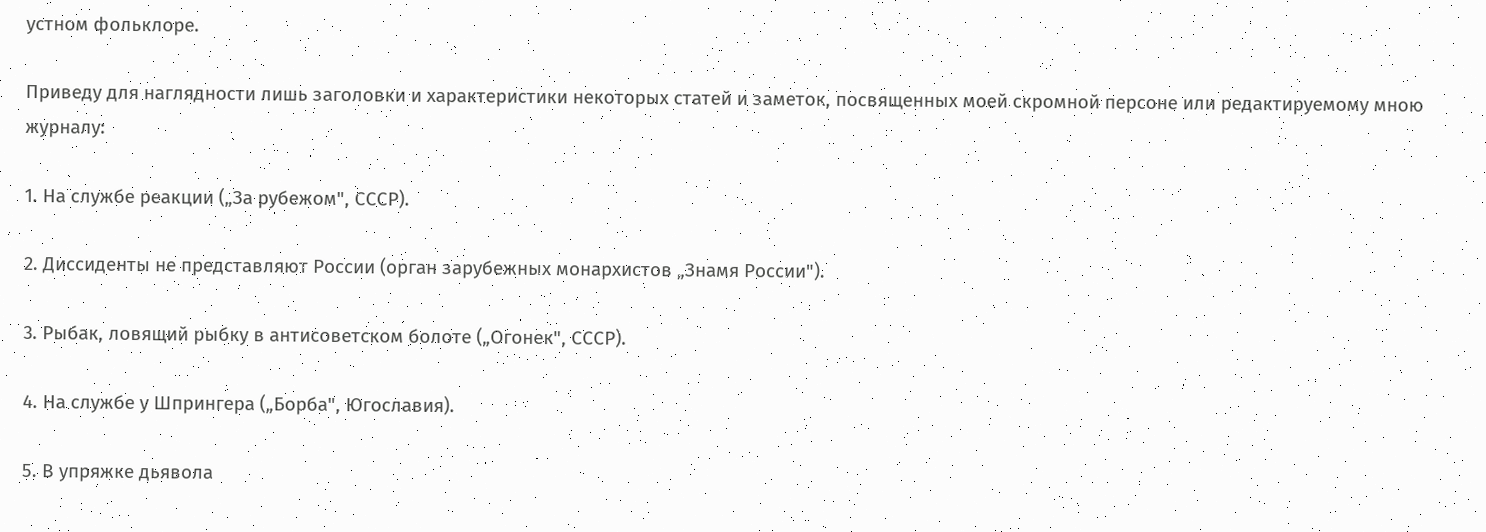устном фольклоре.

Приведу для наглядности лишь заголовки и характеристики некоторых статей и заметок, посвященных моей скромной персоне или редактируемому мною журналу:

1. На службе реакции („За рубежом", СССР).

2. Диссиденты не представляют России (орган зарубежных монархистов „Знамя России").

3. Рыбак, ловящий рыбку в антисоветском болоте („Огонек", СССР).

4. На службе у Шпрингера („Борба", Югославия).

5. В упряжке дьявола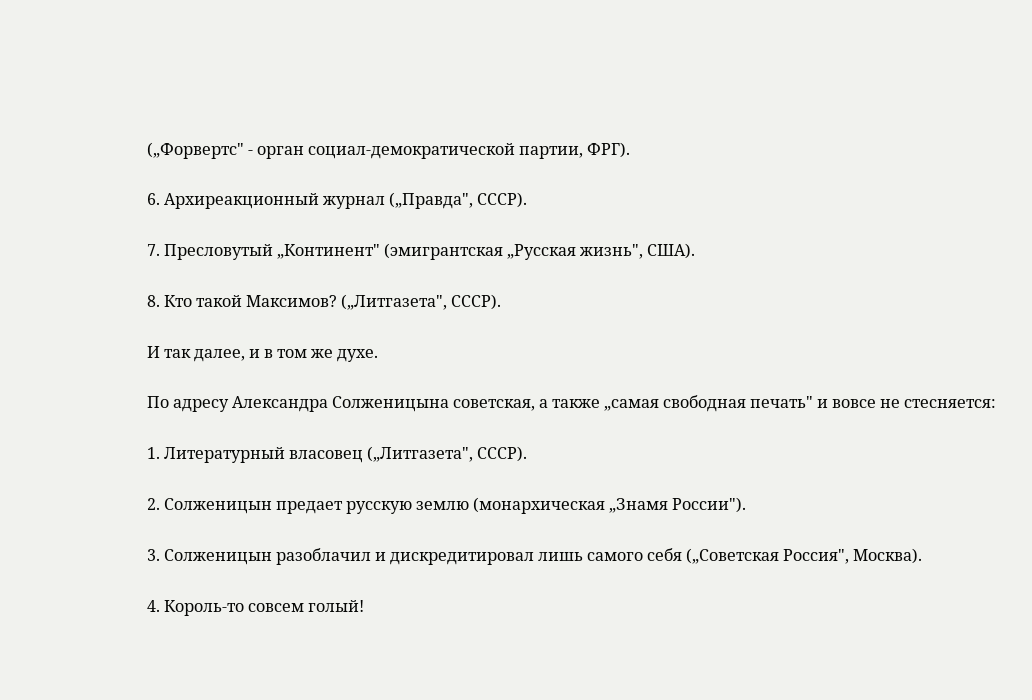(„Форвертс" - орган социал-демократической партии, ФРГ).

6. Архиреакционный журнал („Правда", СССР).

7. Пресловутый „Континент" (эмигрантская „Русская жизнь", США).

8. Кто такой Максимов? („Литгазета", СССР).

И так далее, и в том же духе.

По адресу Александра Солженицына советская, а также „самая свободная печать" и вовсе не стесняется:

1. Литературный власовец („Литгазета", СССР).

2. Солженицын предает русскую землю (монархическая „Знамя России").

3. Солженицын разоблачил и дискредитировал лишь самого себя („Советская Россия", Москва).

4. Король-то совсем голый!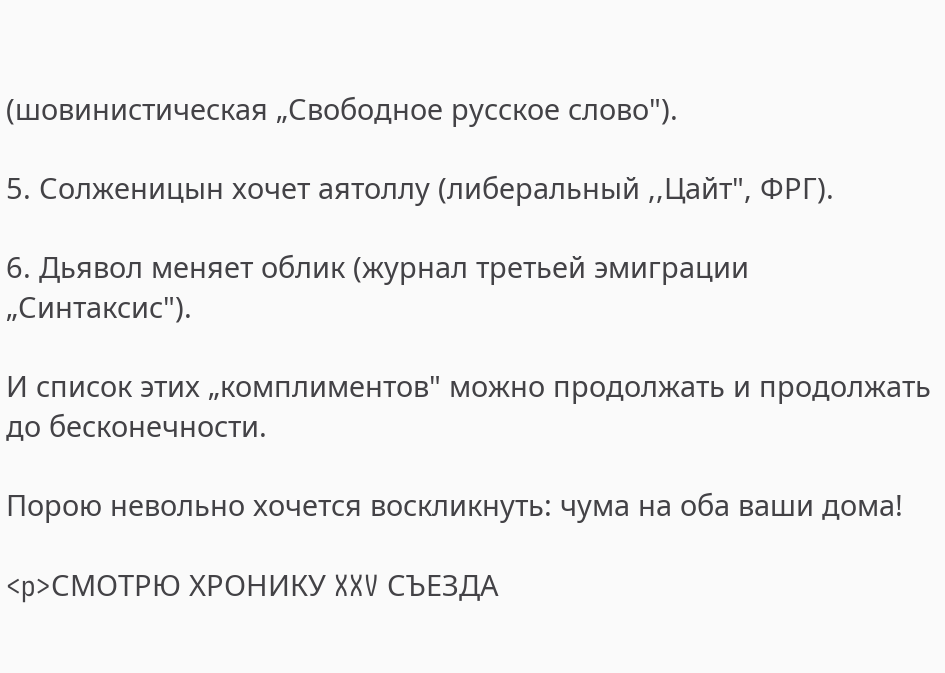(шовинистическая „Свободное русское слово").

5. Солженицын хочет аятоллу (либеральный ,,Цайт", ФРГ).

6. Дьявол меняет облик (журнал третьей эмиграции „Синтаксис").

И список этих „комплиментов" можно продолжать и продолжать до бесконечности.

Порою невольно хочется воскликнуть: чума на оба ваши дома!

<p>СМОТРЮ ХРОНИКУ XXV СЪЕЗДА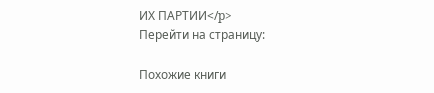ИХ ПАРТИИ</p>
Перейти на страницу:

Похожие книги